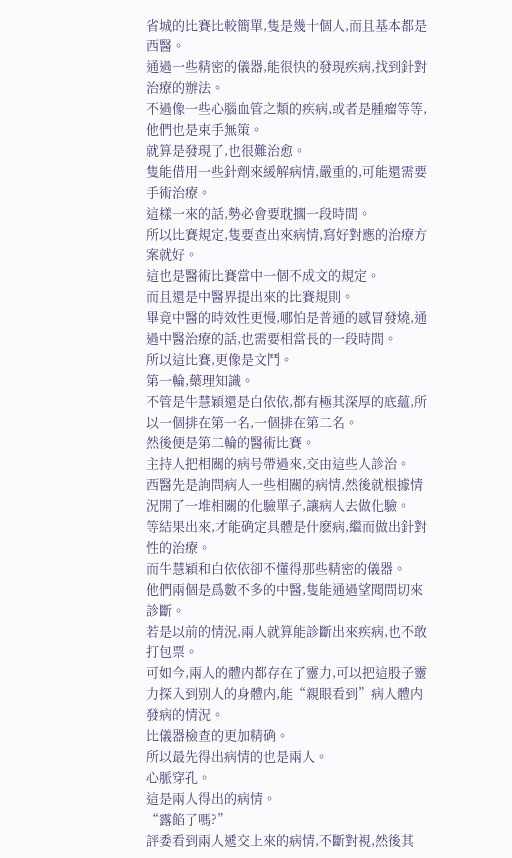省城的比賽比較簡單,隻是幾十個人,而且基本都是西醫。
通過一些精密的儀器,能很快的發現疾病,找到針對治療的辦法。
不過像一些心腦血管之類的疾病,或者是腫瘤等等,他們也是束手無策。
就算是發現了,也很難治愈。
隻能借用一些針劑來緩解病情,嚴重的,可能還需要手術治療。
這樣一來的話,勢必會要耽擱一段時間。
所以比賽規定,隻要查出來病情,寫好對應的治療方案就好。
這也是醫術比賽當中一個不成文的規定。
而且還是中醫界提出來的比賽規則。
畢竟中醫的時效性更慢,哪怕是普通的感冒發燒,通過中醫治療的話,也需要相當長的一段時間。
所以這比賽,更像是文鬥。
第一輪,藥理知識。
不管是牛慧穎還是白依依,都有極其深厚的底蘊,所以一個排在第一名,一個排在第二名。
然後便是第二輪的醫術比賽。
主持人把相關的病号帶過來,交由這些人診治。
西醫先是詢問病人一些相關的病情,然後就根據情況開了一堆相關的化驗單子,讓病人去做化驗。
等結果出來,才能确定具體是什麽病,繼而做出針對性的治療。
而牛慧穎和白依依卻不懂得那些精密的儀器。
他們兩個是爲數不多的中醫,隻能通過望聞問切來診斷。
若是以前的情況,兩人就算能診斷出來疾病,也不敢打包票。
可如今,兩人的體内都存在了靈力,可以把這股子靈力探入到别人的身體内,能“親眼看到”病人體内發病的情況。
比儀器檢查的更加精确。
所以最先得出病情的也是兩人。
心脈穿孔。
這是兩人得出的病情。
“露餡了嗎?”
評委看到兩人遞交上來的病情,不斷對視,然後其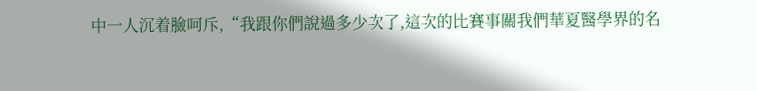中一人沉着臉呵斥,“我跟你們說過多少次了,這次的比賽事關我們華夏醫學界的名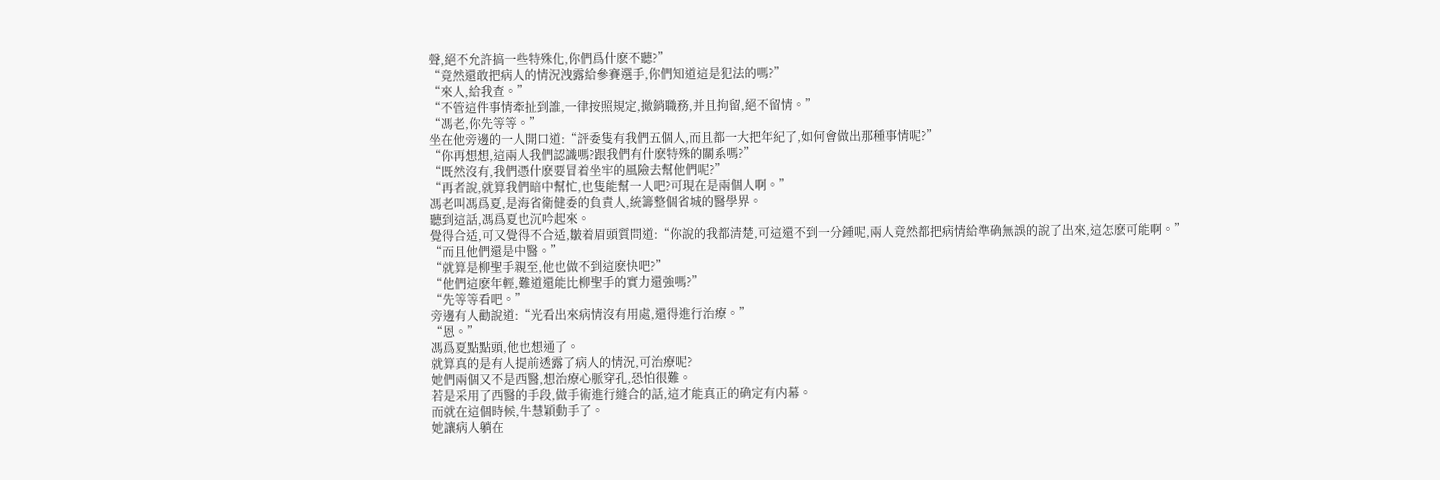聲,絕不允許搞一些特殊化,你們爲什麽不聽?”
“竟然還敢把病人的情況洩露給參賽選手,你們知道這是犯法的嗎?”
“來人,給我查。”
“不管這件事情牽扯到誰,一律按照規定,撤銷職務,并且拘留,絕不留情。”
“馮老,你先等等。”
坐在他旁邊的一人開口道:“評委隻有我們五個人,而且都一大把年紀了,如何會做出那種事情呢?”
“你再想想,這兩人我們認識嗎?跟我們有什麽特殊的關系嗎?”
“既然沒有,我們憑什麽要冒着坐牢的風險去幫他們呢?”
“再者說,就算我們暗中幫忙,也隻能幫一人吧?可現在是兩個人啊。”
馮老叫馮爲夏,是海省衛健委的負責人,統籌整個省城的醫學界。
聽到這話,馮爲夏也沉吟起來。
覺得合适,可又覺得不合适,皺着眉頭質問道:“你說的我都清楚,可這還不到一分鍾呢,兩人竟然都把病情給準确無誤的說了出來,這怎麽可能啊。”
“而且他們還是中醫。”
“就算是柳聖手親至,他也做不到這麽快吧?”
“他們這麽年輕,難道還能比柳聖手的實力還強嗎?”
“先等等看吧。”
旁邊有人勸說道:“光看出來病情沒有用處,還得進行治療。”
“恩。”
馮爲夏點點頭,他也想通了。
就算真的是有人提前透露了病人的情況,可治療呢?
她們兩個又不是西醫,想治療心脈穿孔,恐怕很難。
若是采用了西醫的手段,做手術進行縫合的話,這才能真正的确定有内幕。
而就在這個時候,牛慧穎動手了。
她讓病人躺在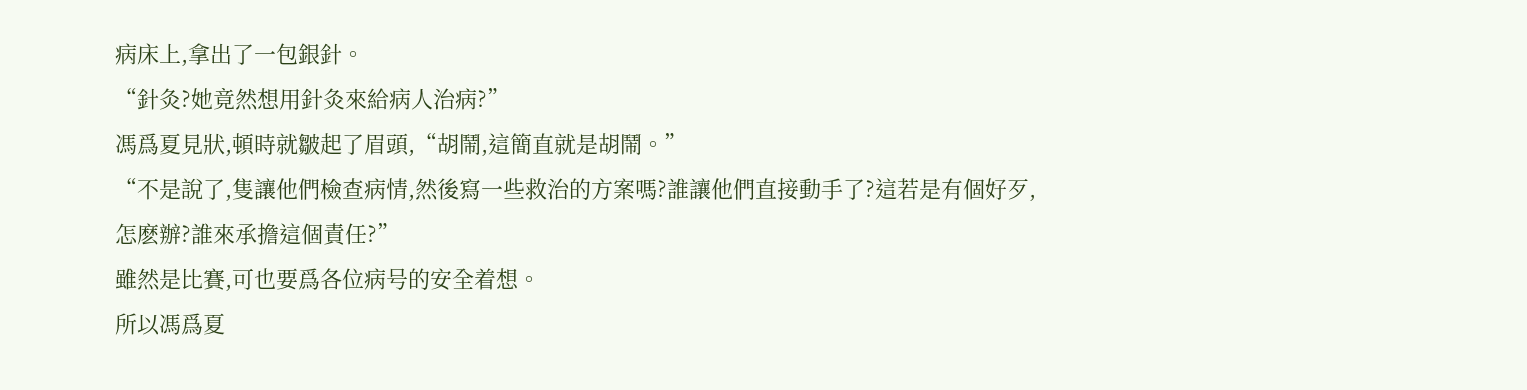病床上,拿出了一包銀針。
“針灸?她竟然想用針灸來給病人治病?”
馮爲夏見狀,頓時就皺起了眉頭,“胡鬧,這簡直就是胡鬧。”
“不是說了,隻讓他們檢查病情,然後寫一些救治的方案嗎?誰讓他們直接動手了?這若是有個好歹,怎麽辦?誰來承擔這個責任?”
雖然是比賽,可也要爲各位病号的安全着想。
所以馮爲夏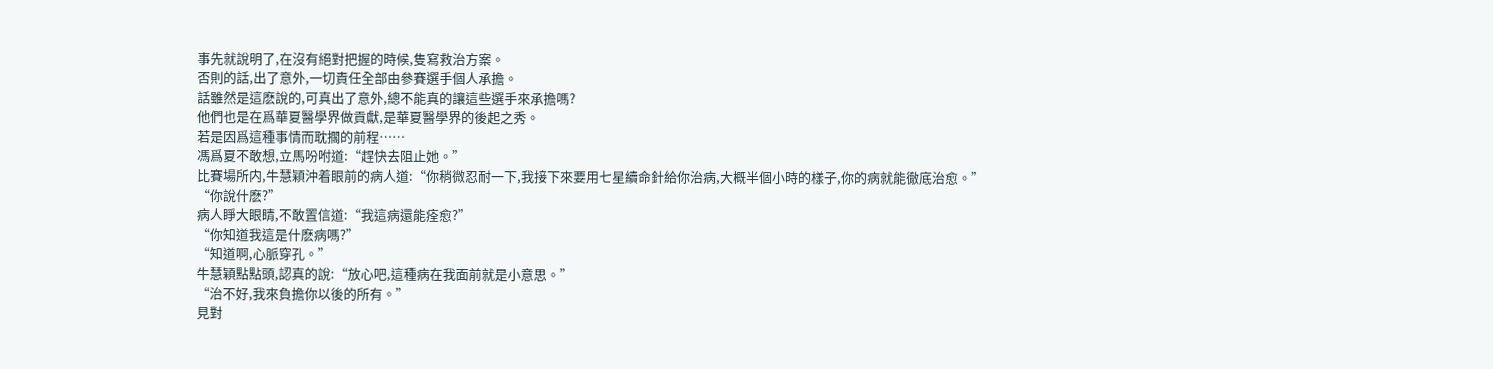事先就說明了,在沒有絕對把握的時候,隻寫救治方案。
否則的話,出了意外,一切責任全部由參賽選手個人承擔。
話雖然是這麽說的,可真出了意外,總不能真的讓這些選手來承擔嗎?
他們也是在爲華夏醫學界做貢獻,是華夏醫學界的後起之秀。
若是因爲這種事情而耽擱的前程……
馮爲夏不敢想,立馬吩咐道:“趕快去阻止她。”
比賽場所内,牛慧穎沖着眼前的病人道:“你稍微忍耐一下,我接下來要用七星續命針給你治病,大概半個小時的樣子,你的病就能徹底治愈。”
“你說什麽?”
病人睜大眼睛,不敢置信道:“我這病還能痊愈?”
“你知道我這是什麽病嗎?”
“知道啊,心脈穿孔。”
牛慧穎點點頭,認真的說:“放心吧,這種病在我面前就是小意思。”
“治不好,我來負擔你以後的所有。”
見對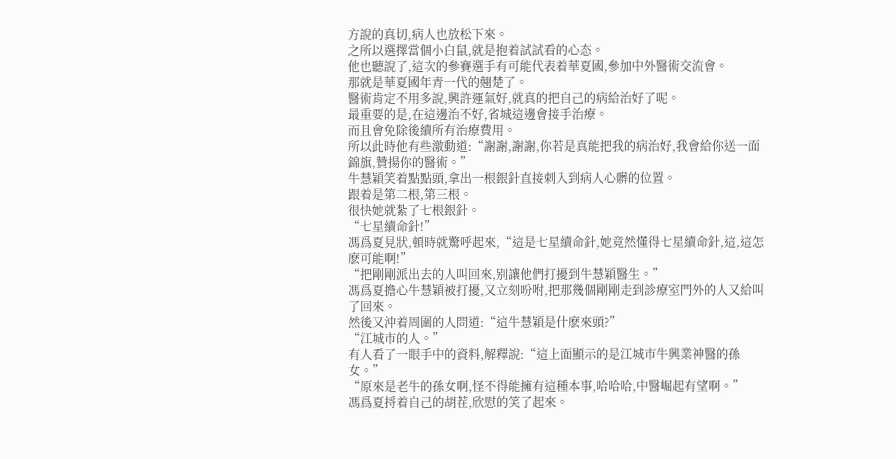方說的真切,病人也放松下來。
之所以選擇當個小白鼠,就是抱着試試看的心态。
他也聽說了,這次的參賽選手有可能代表着華夏國,參加中外醫術交流會。
那就是華夏國年青一代的翹楚了。
醫術肯定不用多說,興許運氣好,就真的把自己的病給治好了呢。
最重要的是,在這邊治不好,省城這邊會接手治療。
而且會免除後續所有治療費用。
所以此時他有些激動道:“謝謝,謝謝,你若是真能把我的病治好,我會給你送一面錦旗,贊揚你的醫術。”
牛慧穎笑着點點頭,拿出一根銀針直接刺入到病人心髒的位置。
跟着是第二根,第三根。
很快她就紮了七根銀針。
“七星續命針!”
馮爲夏見狀,頓時就驚呼起來,“這是七星續命針,她竟然懂得七星續命針,這,這怎麽可能啊!”
“把剛剛派出去的人叫回來,别讓他們打擾到牛慧穎醫生。”
馮爲夏擔心牛慧穎被打擾,又立刻吩咐,把那幾個剛剛走到診療室門外的人又給叫了回來。
然後又沖着周圍的人問道:“這牛慧穎是什麽來頭?”
“江城市的人。”
有人看了一眼手中的資料,解釋說:“這上面顯示的是江城市牛興業神醫的孫女。”
“原來是老牛的孫女啊,怪不得能擁有這種本事,哈哈哈,中醫崛起有望啊。”
馮爲夏捋着自己的胡茬,欣慰的笑了起來。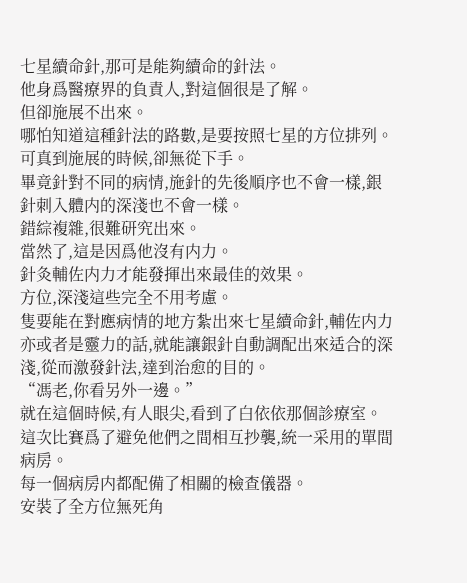七星續命針,那可是能夠續命的針法。
他身爲醫療界的負責人,對這個很是了解。
但卻施展不出來。
哪怕知道這種針法的路數,是要按照七星的方位排列。
可真到施展的時候,卻無從下手。
畢竟針對不同的病情,施針的先後順序也不會一樣,銀針刺入體内的深淺也不會一樣。
錯綜複雜,很難研究出來。
當然了,這是因爲他沒有内力。
針灸輔佐内力才能發揮出來最佳的效果。
方位,深淺這些完全不用考慮。
隻要能在對應病情的地方紮出來七星續命針,輔佐内力亦或者是靈力的話,就能讓銀針自動調配出來适合的深淺,從而激發針法,達到治愈的目的。
“馮老,你看另外一邊。”
就在這個時候,有人眼尖,看到了白依依那個診療室。
這次比賽爲了避免他們之間相互抄襲,統一采用的單間病房。
每一個病房内都配備了相關的檢查儀器。
安裝了全方位無死角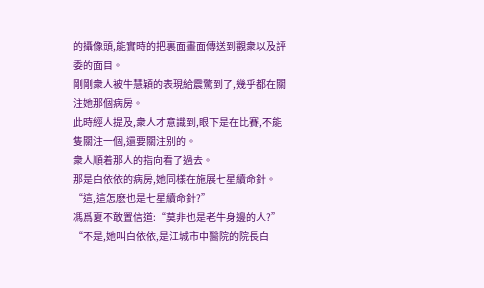的攝像頭,能實時的把裏面畫面傳送到觀衆以及評委的面目。
剛剛衆人被牛慧穎的表現給震驚到了,幾乎都在關注她那個病房。
此時經人提及,衆人才意識到,眼下是在比賽,不能隻關注一個,還要關注别的。
衆人順着那人的指向看了過去。
那是白依依的病房,她同樣在施展七星續命針。
“這,這怎麽也是七星續命針?”
馮爲夏不敢置信道:“莫非也是老牛身邊的人?”
“不是,她叫白依依,是江城市中醫院的院長白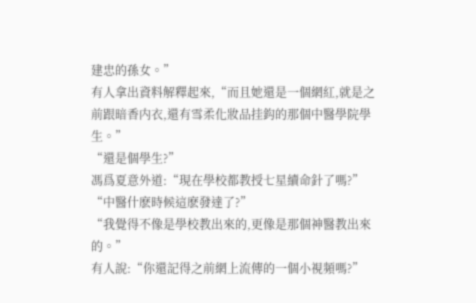建忠的孫女。”
有人拿出資料解釋起來,“而且她還是一個網紅,就是之前跟暗香内衣,還有雪柔化妝品挂鈎的那個中醫學院學生。”
“還是個學生?”
馮爲夏意外道:“現在學校都教授七星續命針了嗎?”
“中醫什麽時候這麽發達了?”
“我覺得不像是學校教出來的,更像是那個神醫教出來的。”
有人說:“你還記得之前網上流傳的一個小視頻嗎?”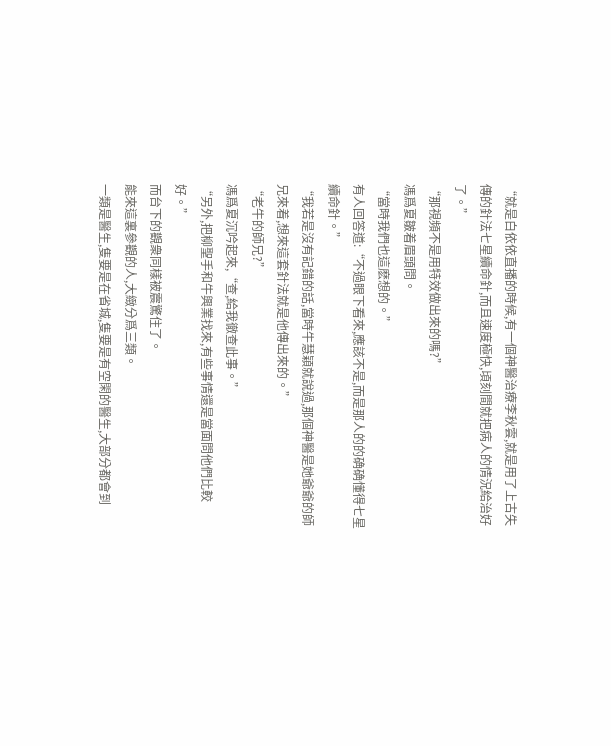“就是白依依直播的時候,有一個神醫治療李秋雲,就是用了上古失傳的針法七星續命針,而且速度極快,頃刻間就把病人的情況給治好了。”
“那視頻不是用特效做出來的嗎?”
馮爲夏皺着眉頭問。
“當時我們也這麽想的。”
有人回答道:“不過眼下看來,應該不是,而是那人的的确确懂得七星續命針。”
“我若是沒有記錯的話,當時牛慧穎就說過,那個神醫是她爺爺的師兄來着,想來這套針法就是他傳出來的。”
“老牛的師兄?”
馮爲夏沉吟起來,“查,給我徹查此事。”
“另外,把柳聖手和牛興業找來,有些事情還是當面問他們比較好。”
而台下的觀衆同樣被震驚住了。
能來這裏參觀的人,大緻分爲三類。
一類是醫生,隻要是在省城,隻要是有空閑的醫生,大部分都會到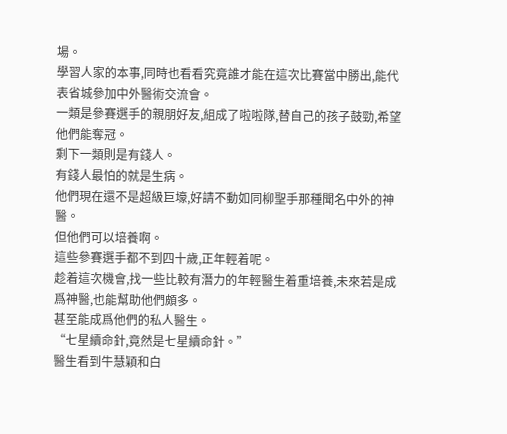場。
學習人家的本事,同時也看看究竟誰才能在這次比賽當中勝出,能代表省城參加中外醫術交流會。
一類是參賽選手的親朋好友,組成了啦啦隊,替自己的孩子鼓勁,希望他們能奪冠。
剩下一類則是有錢人。
有錢人最怕的就是生病。
他們現在還不是超級巨壕,好請不動如同柳聖手那種聞名中外的神醫。
但他們可以培養啊。
這些參賽選手都不到四十歲,正年輕着呢。
趁着這次機會,找一些比較有潛力的年輕醫生着重培養,未來若是成爲神醫,也能幫助他們頗多。
甚至能成爲他們的私人醫生。
“七星續命針,竟然是七星續命針。”
醫生看到牛慧穎和白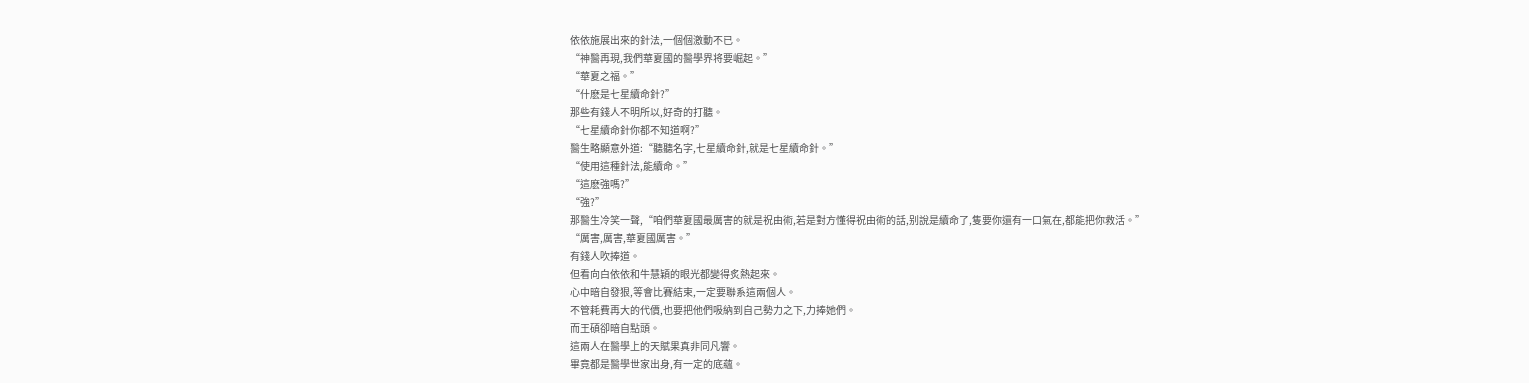依依施展出來的針法,一個個激動不已。
“神醫再現,我們華夏國的醫學界将要崛起。”
“華夏之福。”
“什麽是七星續命針?”
那些有錢人不明所以,好奇的打聽。
“七星續命針你都不知道啊?”
醫生略顯意外道:“聽聽名字,七星續命針,就是七星續命針。”
“使用這種針法,能續命。”
“這麽強嗎?”
“強?”
那醫生冷笑一聲,“咱們華夏國最厲害的就是祝由術,若是對方懂得祝由術的話,别說是續命了,隻要你還有一口氣在,都能把你救活。”
“厲害,厲害,華夏國厲害。”
有錢人吹捧道。
但看向白依依和牛慧穎的眼光都變得炙熱起來。
心中暗自發狠,等會比賽結束,一定要聯系這兩個人。
不管耗費再大的代價,也要把他們吸納到自己勢力之下,力捧她們。
而王碩卻暗自點頭。
這兩人在醫學上的天賦果真非同凡響。
畢竟都是醫學世家出身,有一定的底蘊。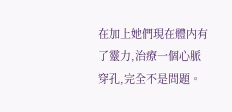在加上她們現在體内有了靈力,治療一個心脈穿孔,完全不是問題。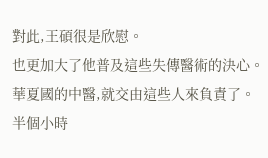對此,王碩很是欣慰。
也更加大了他普及這些失傳醫術的決心。
華夏國的中醫,就交由這些人來負責了。
半個小時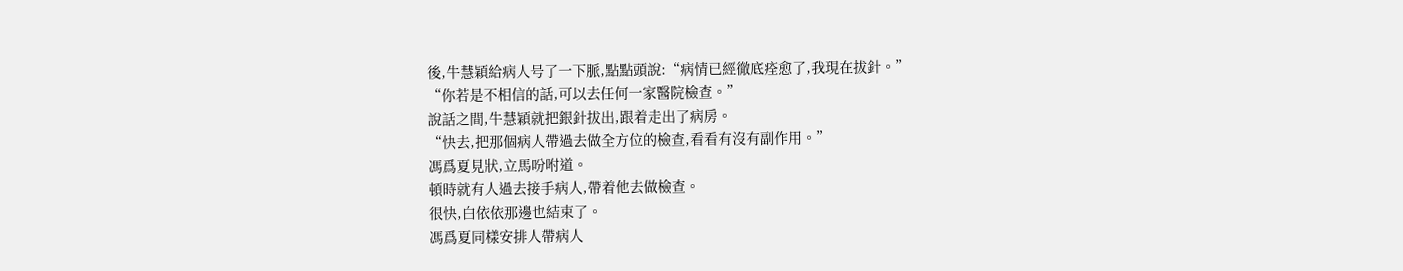後,牛慧穎給病人号了一下脈,點點頭說:“病情已經徹底痊愈了,我現在拔針。”
“你若是不相信的話,可以去任何一家醫院檢查。”
說話之間,牛慧穎就把銀針拔出,跟着走出了病房。
“快去,把那個病人帶過去做全方位的檢查,看看有沒有副作用。”
馮爲夏見狀,立馬吩咐道。
頓時就有人過去接手病人,帶着他去做檢查。
很快,白依依那邊也結束了。
馮爲夏同樣安排人帶病人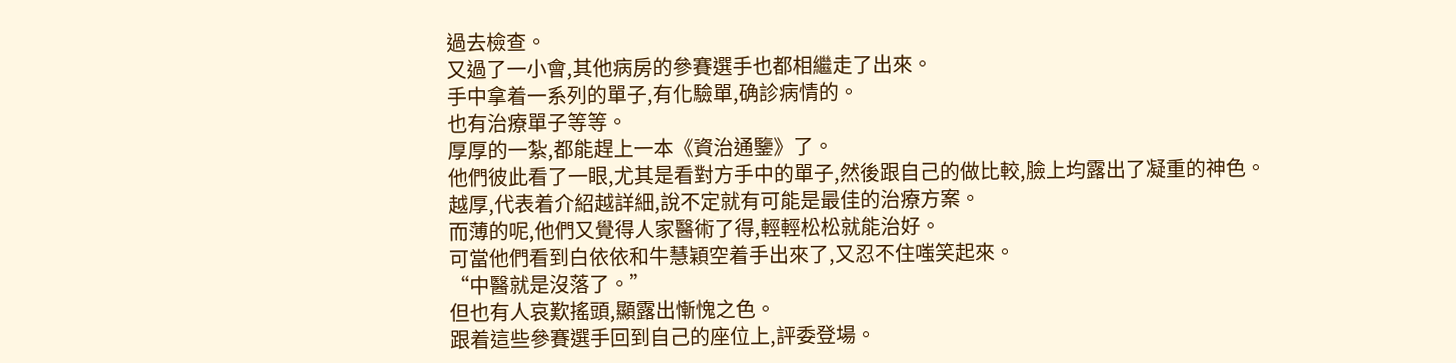過去檢查。
又過了一小會,其他病房的參賽選手也都相繼走了出來。
手中拿着一系列的單子,有化驗單,确診病情的。
也有治療單子等等。
厚厚的一紮,都能趕上一本《資治通鑒》了。
他們彼此看了一眼,尤其是看對方手中的單子,然後跟自己的做比較,臉上均露出了凝重的神色。
越厚,代表着介紹越詳細,說不定就有可能是最佳的治療方案。
而薄的呢,他們又覺得人家醫術了得,輕輕松松就能治好。
可當他們看到白依依和牛慧穎空着手出來了,又忍不住嗤笑起來。
“中醫就是沒落了。”
但也有人哀歎搖頭,顯露出慚愧之色。
跟着這些參賽選手回到自己的座位上,評委登場。